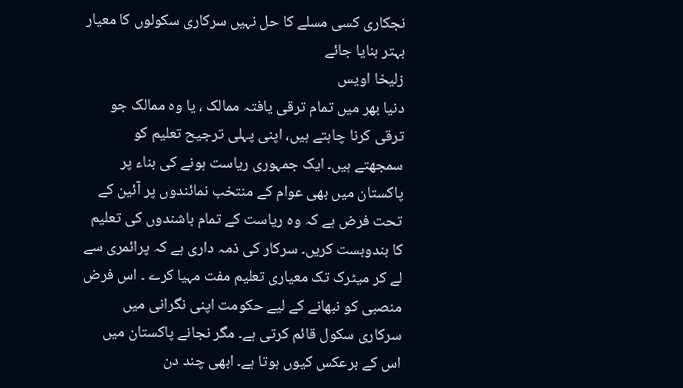نجکاری کسی مسلے کا حل نہیں سرکاری سکولوں کا معیار بہتر بنایا جائے
زلیخا اویس
دنیا بھر میں تمام ترقی یافتہ ممالک ، یا وہ ممالک جو ترقی کرنا چاہتے ہیں، اپنی پہلی ترجیح تعلیم کو سمجھتے ہیں۔ ایک جمہوری ریاست ہونے کی بناء پر پاکستان میں بھی عوام کے منتخب نمائندوں پر آئین کے تحت فرض ہے کہ وہ ریاست کے تمام باشندوں کی تعلیم کا بندوبست کریں۔ سرکار کی ذمہ داری ہے کہ پرائمری سے لے کر میٹرک تک معیاری تعلیم مفت مہیا کرے ۔ اس فرض منصبی کو نبھانے کے لیے حکومت اپنی نگرانی میں سرکاری سکول قائم کرتی ہے۔ مگر نجانے پاکستان میں اس کے برعکس کیوں ہوتا ہے۔ ابھی چند دن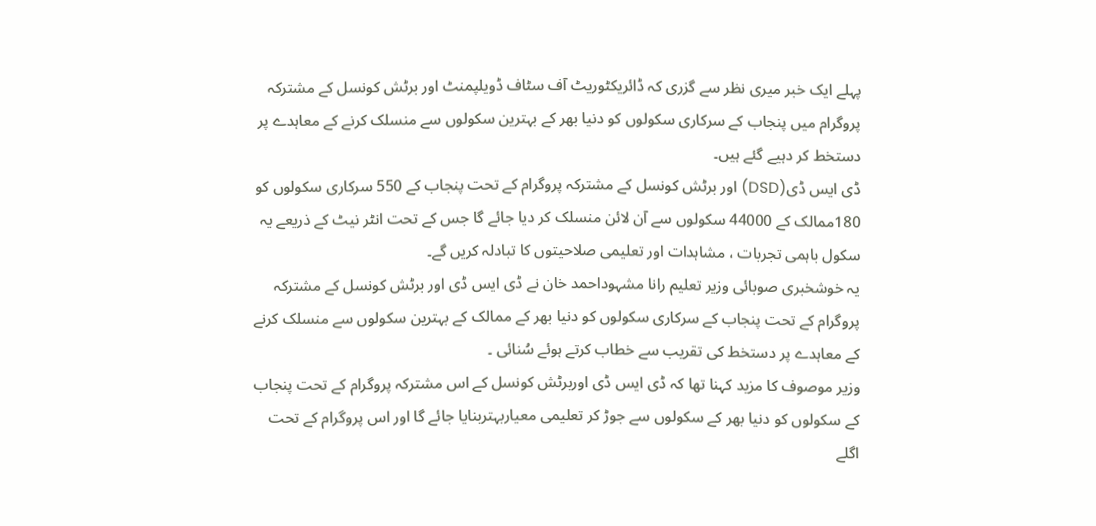پہلے ایک خبر میری نظر سے گزری کہ ڈائریکٹوریٹ آف سٹاف ڈویلپمنٹ اور برٹش کونسل کے مشترکہ پروگرام میں پنجاب کے سرکاری سکولوں کو دنیا بھر کے بہترین سکولوں سے منسلک کرنے کے معاہدے پر دستخط کر دہیے گئے ہیں۔
ڈی ایس ڈی(DSD) اور برٹش کونسل کے مشترکہ پروگرام کے تحت پنجاب کے 550 سرکاری سکولوں کو 180ممالک کے 44000 سکولوں سے آن لائن منسلک کر دیا جائے گا جس کے تحت انٹر نیٹ کے ذریعے یہ سکول باہمی تجربات ، مشاہدات اور تعلیمی صلاحیتوں کا تبادلہ کریں گے۔
یہ خوشخبری صوبائی وزیر تعلیم رانا مشہوداحمد خان نے ڈی ایس ڈی اور برٹش کونسل کے مشترکہ پروگرام کے تحت پنجاب کے سرکاری سکولوں کو دنیا بھر کے ممالک کے بہترین سکولوں سے منسلک کرنے کے معاہدے پر دستخط کی تقریب سے خطاب کرتے ہوئے سُنائی ۔
وزیر موصوف کا مزید کہنا تھا کہ ڈی ایس ڈی اوربرٹش کونسل کے اس مشترکہ پروگرام کے تحت پنجاب کے سکولوں کو دنیا بھر کے سکولوں سے جوڑ کر تعلیمی معیاربہتربنایا جائے گا اور اس پروگرام کے تحت اگلے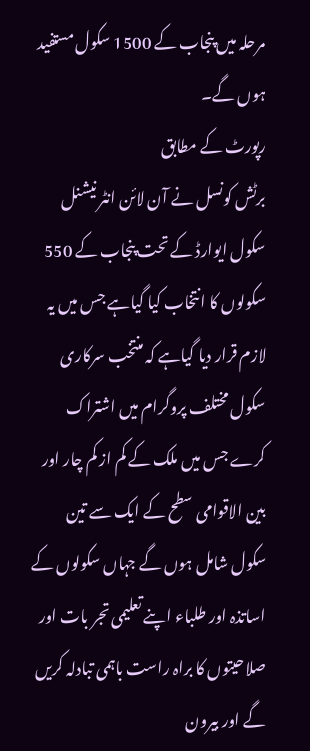مرحلہ میں پنجاب کے 1500 سکول مستفید ہوں گے۔
رپورٹ کے مطابق
برٹش کونسل نے آن لائن انٹر نیشنل سکول ایوارڈ کے تحت پنجاب کے 550 سکولوں کا انتخاب کیا گیاہے جس میں یہ لازم قرار دیا گیاہے کہ منتخب سرکاری سکول مختلف پروگرام میں اشتراک کرے جس میں ملک کے کم از کم چار اور بین الاقوامی سطح کے ایک سے تین سکول شامل ہوں گے جہاں سکولوں کے اساتذہ اور طلباء اپنے تعلیمی تجر بات اور صلاحیتوں کا براہ راست باہمی تبادلہ کریں گے اور بیرون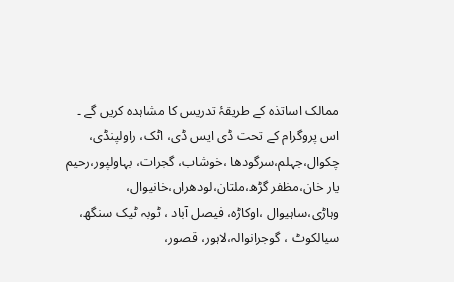ممالک اساتذہ کے طریقۂ تدریس کا مشاہدہ کریں گے ۔ اس پروگرام کے تحت ڈی ایس ڈی، اٹک، راولپنڈی، چکوال،جہلم،سرگودھا ،خوشاب، گجرات، بہاولپور،رحیم یار خان،مظفر گڑھ،ملتان،لودھراں،خانیوال، وہاڑی،ساہیوال ،اوکاڑہ، فیصل آباد ، ٹوبہ ٹیک سنگھ، سیالکوٹ ، گوجرانوالہ،لاہور، قصور،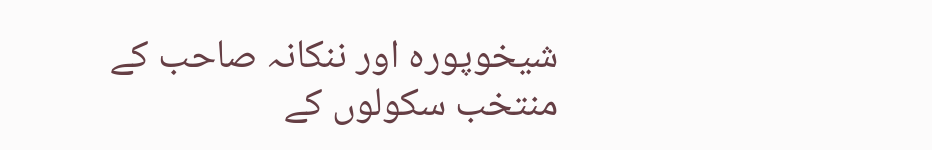شیخوپورہ اور ننکانہ صاحب کے منتخب سکولوں کے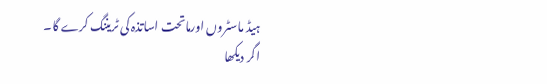ہیڈ ماسٹروں اورماتحت اساتذہ کی ٹریننگ کرے گا۔
اگر دیکھا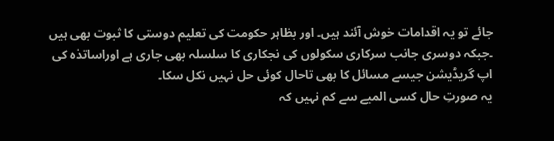جائے تو یہ اقدامات خوش آئند ہیں۔ اور بظاہر حکومت کی تعلیم دوستی کا ثبوت بھی ہیں ۔جبکہ دوسری جانب سرکاری سکولوں کی نجکاری کا سلسلہ بھی جاری ہے اوراساتذہ کی اپ گریڈیشن جیسے مسائل کا بھی تاحال کوئی حل نہیں نکل سکا۔
یہ صورتِ حال کسی المیے سے کم نہیں کہ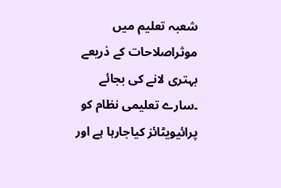شعبہ تعلیم میں موثراصلاحات کے ذریعے بہتری لانے کی بجائے ۔سارے تعلیمی نظام کو پرائیویٹائز کیاجارہا ہے اور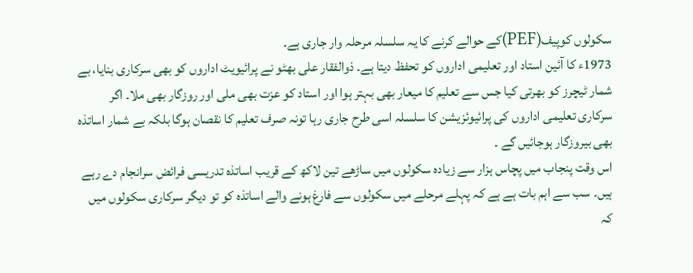سکولوں کوپیف(PEF)کے حوالے کرنے کا یہ سلسلہ مرحلہ وار جاری ہے۔
1973ء کا آئین استاد اور تعلیمی اداروں کو تحفظ دیتا ہے۔ ذوالفقار علی بھٹو نے پرائیویٹ اداروں کو بھی سرکاری بنایا، بے شمار ٹیچرز کو بھرتی کیا جس سے تعلیم کا میعار بھی بہتر ہوا اور استاد کو عزت بھی ملی اور روزگار بھی ملا۔ اگر سرکاری تعلیمی اداروں کی پرائیوئزیشن کا سلسلہ اسی طرح جاری رہا تونہ صرف تعلیم کا نقصان ہوگا بلکہ بے شمار اساتذہ بھی بیروزگار ہوجائیں گے ۔
اس وقت پنجاب میں پچاس ہزار سے زیادہ سکولوں میں ساڑھے تین لاکھ کے قریب اساتذہ تدریسی فرائض سرانجام دے رہے ہیں۔ سب سے اہم بات ہے ہے کہ پہلے مرحلے میں سکولوں سے فارغ ہونے والے اساتذہ کو تو دیگر سرکاری سکولوں میں کہ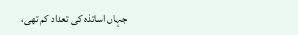جہاں اساتذہ کی تعداد کم تھی،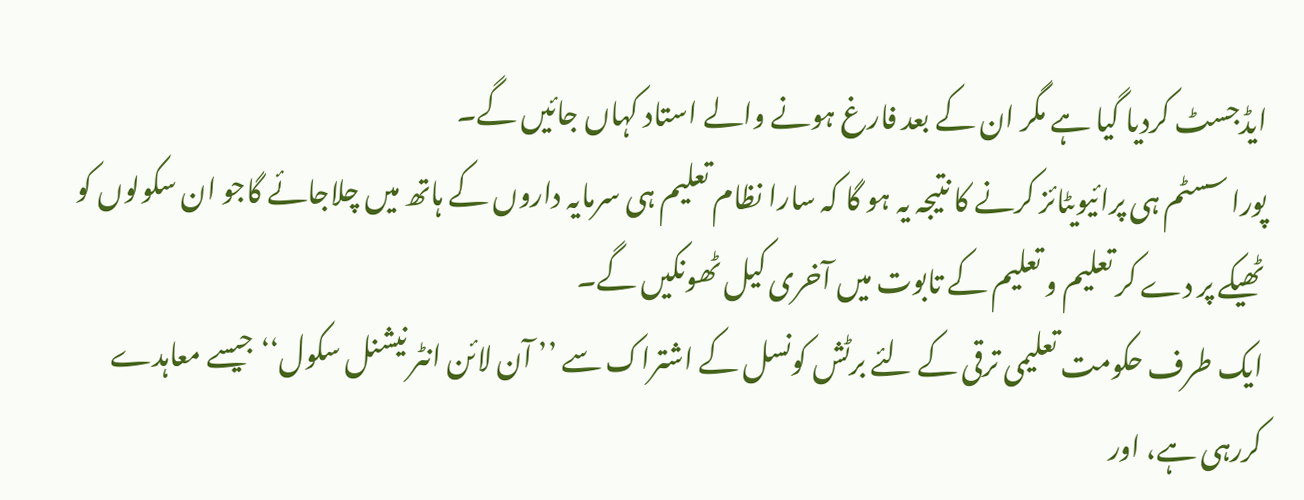ایڈجسٹ کردیا گیا ہے مگر ان کے بعد فارغ ہونے والے استاد کہاں جائیں گے۔
پورا سسٹم ہی پرائیویٹائز کرنے کا نتیجہ یہ ہو گا کہ سارا نظام تعلیم ہی سرمایہ داروں کے ہاتھ میں چلاجائے گاجو ان سکولوں کو ٹھیکے پر دے کر تعلیم و تعلیم کے تابوت میں آخری کیل ٹھونکیں گے۔
ایک طرف حکومت تعلیمی ترقی کے لئے برٹش کونسل کے اشتراک سے ’’ آن لائن انٹر نیشنل سکول‘‘ جیسے معاہدے کررہی ہے، اور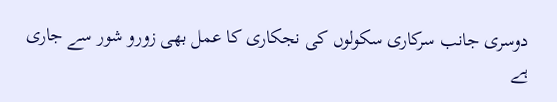دوسری جانب سرکاری سکولوں کی نجکاری کا عمل بھی زورو شور سے جاری ہے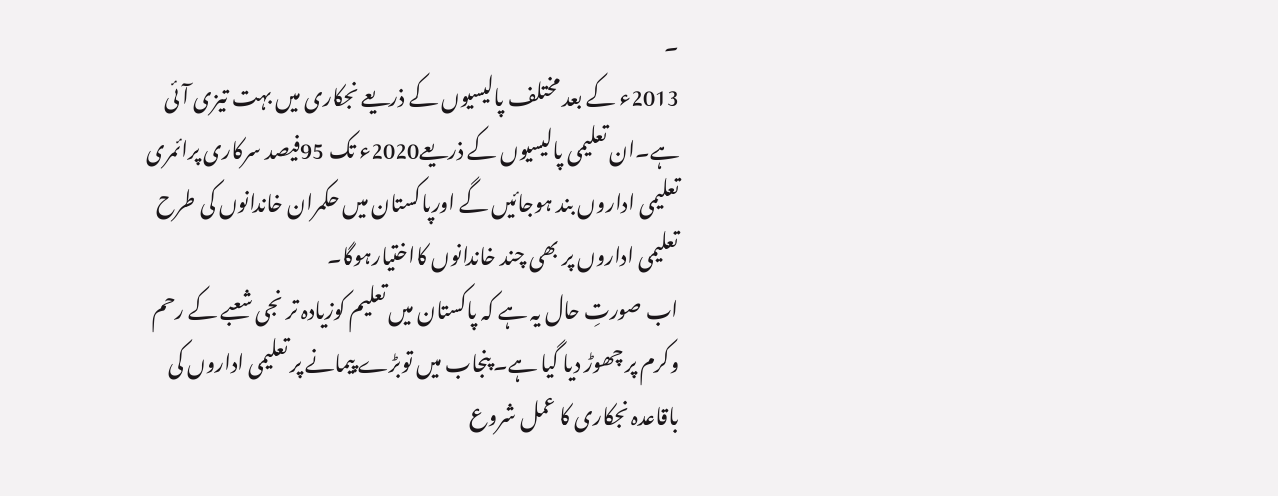۔
2013ء کے بعد مختلف پالیسیوں کے ذریعے نجکاری میں بہت تیزی آئی ہے۔ان تعلیمی پالیسیوں کے ذریعے2020ء تک 95فیصد سرکاری پرائمری تعلیمی اداروں بند ہوجائیں گے اورپاکستان میں حکمران خاندانوں کی طرح تعلیمی اداروں پر بھی چند خاندانوں کااختیارہوگا۔
اب صورتِ حال یہ ہے کہ پاکستان میں تعلیم کوزیادہ تر نجی شعبے کے رحم وکرم پر چھوڑ دیا گیا ہے۔ پنجاب میں توبڑے پیمانے پر تعلیمی اداروں کی باقاعدہ نجکاری کا عمل شروع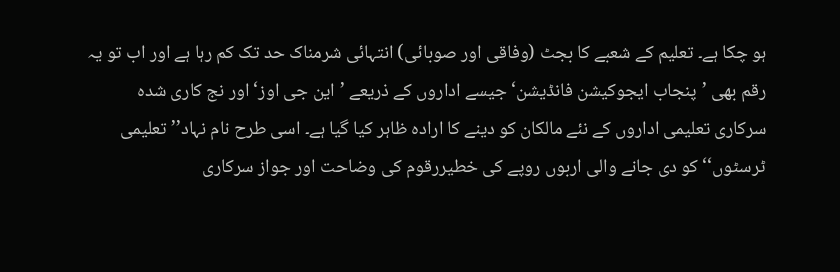ہو چکا ہے۔ تعلیم کے شعبے کا بجٹ (وفاقی اور صوبائی) انتہائی شرمناک حد تک کم رہا ہے اور اب تو یہ رقم بھی ’پنجاب ایجوکیشن فانڈیشن‘ جیسے اداروں کے ذریعے ’این جی اوز‘ اور نج کاری شدہ سرکاری تعلیمی اداروں کے نئے مالکان کو دینے کا ارادہ ظاہر کیا گیا ہے۔ اسی طرح نام نہاد’’تعلیمی ٹرسٹوں‘‘کو دی جانے والی اربوں روپے کی خطیررقوم کی وضاحت اور جواز سرکاری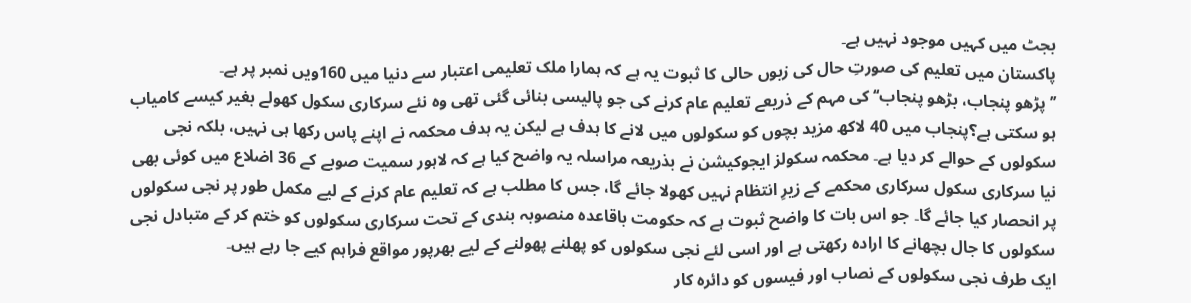بجٹ میں کہیں موجود نہیں ہے۔
پاکستان میں تعلیم کی صورتِ حال کی زبوں حالی کا ثبوت یہ ہے کہ ہمارا ملک تعلیمی اعتبار سے دنیا میں 160ویں نمبر پر ہے۔
’’پڑھو پنجاب، بڑھو پنجاب‘‘ کی مہم کے ذریعے تعلیم عام کرنے کی جو پالیسی بنائی گئی تھی وہ نئے سرکاری سکول کھولے بغیر کیسے کامیاب ہو سکتی ہے؟پنجاب میں 40 لاکھ مزید بچوں کو سکولوں میں لانے کا ہدف ہے لیکن یہ ہدف محکمہ نے اپنے پاس رکھا ہی نہیں، بلکہ نجی سکولوں کے حوالے کر دیا ہے۔ محکمہ سکولز ایجوکیشن نے بذریعہ مراسلہ یہ واضح کیا ہے کہ لاہور سمیت صوبے کے 36 اضلاع میں کوئی بھی نیا سرکاری سکول سرکاری محکمے کے زیرِ انتظام نہیں کھولا جائے گا، جس کا مطلب ہے کہ تعلیم عام کرنے کے لیے مکمل طور پر نجی سکولوں پر انحصار کیا جائے گا۔ جو اس بات کا واضح ثبوت ہے کہ حکومت باقاعدہ منصوبہ بندی کے تحت سرکاری سکولوں کو ختم کر کے متبادل نجی سکولوں کا جال بچھانے کا ارادہ رکھتی ہے اور اسی لئے نجی سکولوں کو پھلنے پھولنے کے لیے بھرپور مواقع فراہم کیے جا رہے ہیں۔
ایک طرف نجی سکولوں کے نصاب اور فیسوں کو دائرہ کار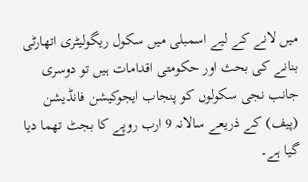میں لانے کے لیے اسمبلی میں سکول ریگولیٹری اتھارٹی بنانے کی بحث اور حکومتی اقدامات ہیں تو دوسری جانب نجی سکولوں کو پنجاب ایجوکیشن فانڈیشن (پیف) کے ذریعے سالانہ 9 ارب روپے کا بجٹ تھما دیا گیا ہے۔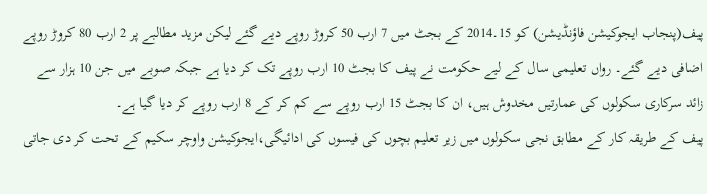پیف(پنجاب ایجوکیشن فاؤنڈیشن) کو 15۔2014 کے بجٹ میں 7 ارب 50 کروڑ روپے دیے گئے لیکن مزید مطالبے پر 2 ارب 80 کروڑ روپے اضافی دیے گئے۔ رواں تعلیمی سال کے لیے حکومت نے پیف کا بجٹ 10 ارب روپے تک کر دیا ہے جبکہ صوبے میں جن 10 ہزار سے زائد سرکاری سکولوں کی عمارتیں مخدوش ہیں، ان کا بجٹ 15 ارب روپے سے کم کر کے 8 ارب روپے کر دیا گیا ہے۔
پیف کے طریقہ کار کے مطابق نجی سکولوں میں زیر تعلیم بچوں کی فیسوں کی ادائیگی،ایجوکیشن واوچر سکیم کے تحت کر دی جاتی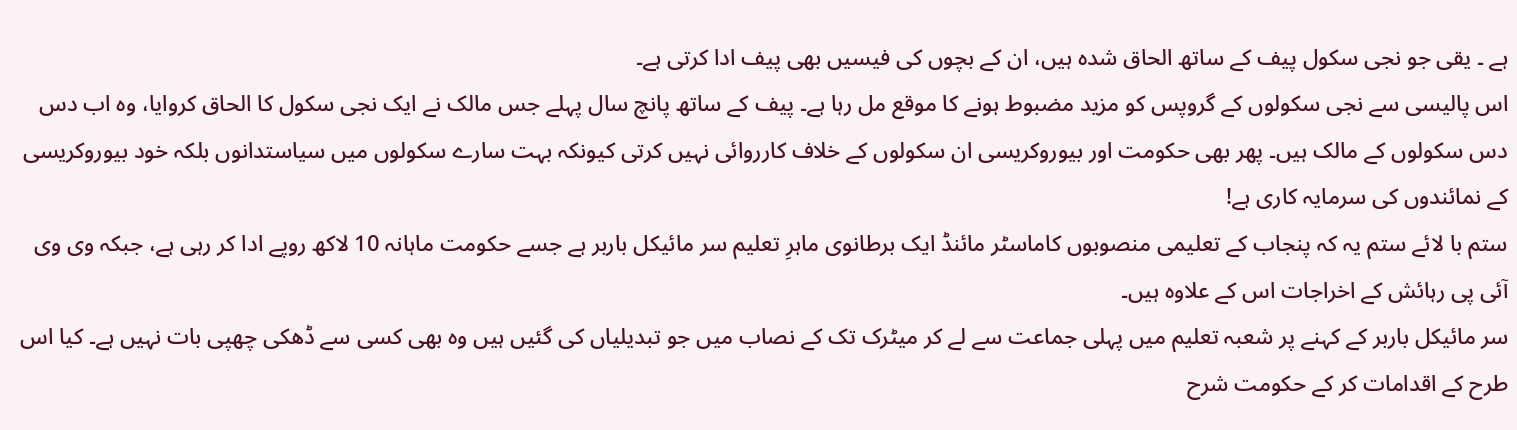ہے ۔ یقی جو نجی سکول پیف کے ساتھ الحاق شدہ ہیں، ان کے بچوں کی فیسیں بھی پیف ادا کرتی ہے۔
اس پالیسی سے نجی سکولوں کے گروپس کو مزید مضبوط ہونے کا موقع مل رہا ہے۔ پیف کے ساتھ پانچ سال پہلے جس مالک نے ایک نجی سکول کا الحاق کروایا، وہ اب دس دس سکولوں کے مالک ہیں۔ پھر بھی حکومت اور بیوروکریسی ان سکولوں کے خلاف کارروائی نہیں کرتی کیونکہ بہت سارے سکولوں میں سیاستدانوں بلکہ خود بیوروکریسی کے نمائندوں کی سرمایہ کاری ہے!
ستم با لائے ستم یہ کہ پنجاب کے تعلیمی منصوبوں کاماسٹر مائنڈ ایک برطانوی ماہرِ تعلیم سر مائیکل باربر ہے جسے حکومت ماہانہ 10 لاکھ روپے ادا کر رہی ہے، جبکہ وی وی آئی پی رہائش کے اخراجات اس کے علاوہ ہیں۔
سر مائیکل باربر کے کہنے پر شعبہ تعلیم میں پہلی جماعت سے لے کر میٹرک تک کے نصاب میں جو تبدیلیاں کی گئیں ہیں وہ بھی کسی سے ڈھکی چھپی بات نہیں ہے۔ کیا اس طرح کے اقدامات کر کے حکومت شرح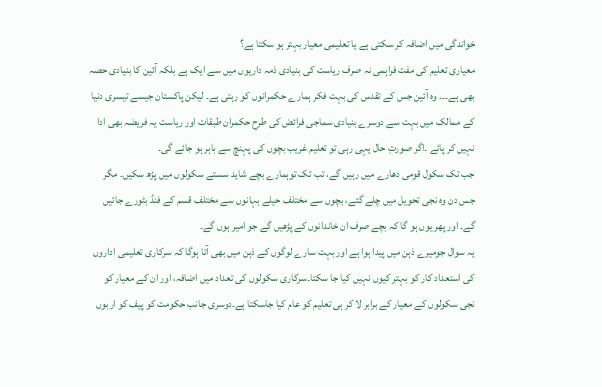خواندگی میں اضافہ کر سکتی ہے یا تعلیمی معیار بہتر ہو سکتا ہے؟
معیاری تعلیم کی مفت فراہمی نہ صرف ریاست کی بنیادی ذمہ داریوں میں سے ایک ہے بلکہ آئین کا بنیادی حصہ بھی ہے۔۔۔ وہ آئین جس کے تقدس کی بہت فکر ہمارے حکمرانوں کو رہتی ہے۔ لیکن پاکستان جیسے تیسری دنیا کے ممالک میں بہت سے دوسرے بنیادی سماجی فرائض کی طرح حکمران طبقات اور ریاست یہ فریضہ بھی ادا نہیں کر پائے ۔اگر صورتِ حال یہی رہی تو تعلیم غریب بچوں کی پہنچ سے باہر ہو جائے گی۔
جب تک سکول قومی دھارے میں رہیں گے، تب تک توہمارے بچے شاید سستے سکولوں میں پڑھ سکیں۔ مگر جس دن وہ نجی تحویل میں چلے گئے، بچوں سے مختلف حیلے بہانوں سے مختلف قسم کے فنڈ بٹورے جائیں گے۔ اور پھر یوں ہو گا کہ بچے صرف ان خاندانوں کے پڑھیں گے جو امیر ہوں گے۔
یہ سوال جومیرے ذہن میں پیدا ہوا ہے اور بہت سارے لوگوں کے ذہن میں بھی آتا ہوگا کہ سرکاری تعلیمی اداروں کی استعداد کار کو بہتر کیوں نہیں کیا جا سکتا۔سرکاری سکولوں کی تعداد میں اضافہ، اور ان کے معیار کو نجی سکولوں کے معیار کے برابر لا کر ہی تعلیم کو عام کیا جاسکتا ہے۔دوسری جانب حکومت کو پیف کو اربوں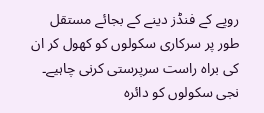روپے کے فنڈز دینے کے بجائے مستقل طور پر سرکاری سکولوں کو کھول کر ان کی براہ راست سرپرستی کرنی چاہیے۔ نجی سکولوں کو دائرہ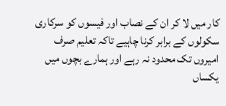کار میں لا کر ان کے نصاب اور فیسوں کو سرکاری سکولوں کے برابر کرنا چاہیے تاکہ تعلیم صرف امیروں تک محدود نہ رہے اور ہمارے بچوں میں یکساں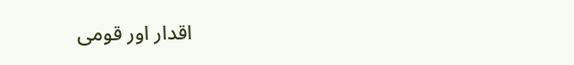اقدار اور قومی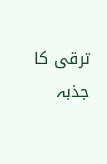ترقی کا جذبہ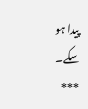پیدا ہو سکے۔
***